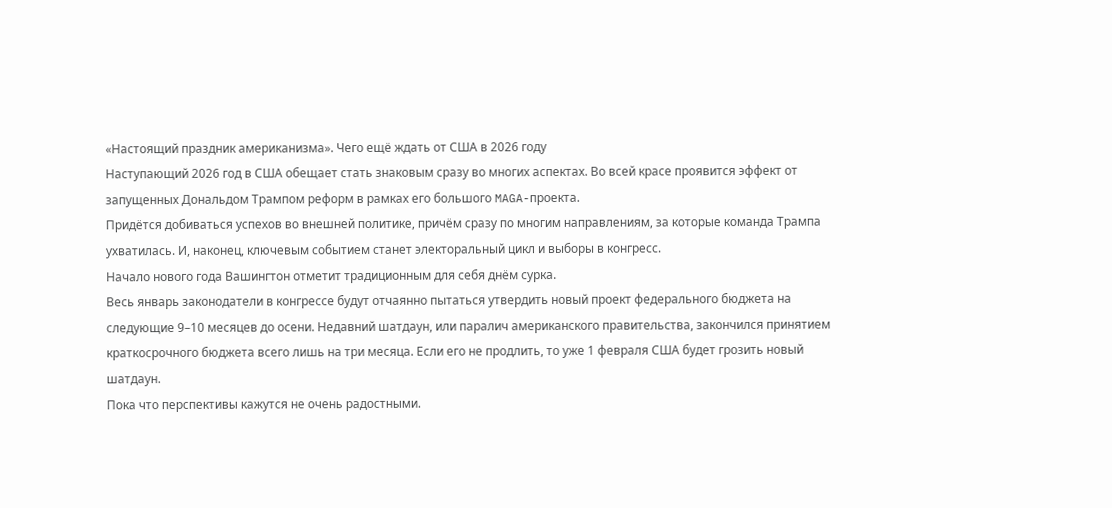«Настоящий праздник американизма». Чего ещё ждать от США в 2026 году
Наступающий 2026 год в США обещает стать знаковым сразу во многих аспектах. Во всей красе проявится эффект от запущенных Дональдом Трампом реформ в рамках его большого MAGA-проекта.
Придётся добиваться успехов во внешней политике, причём сразу по многим направлениям, за которые команда Трампа ухватилась. И, наконец, ключевым событием станет электоральный цикл и выборы в конгресс.
Начало нового года Вашингтон отметит традиционным для себя днём сурка.
Весь январь законодатели в конгрессе будут отчаянно пытаться утвердить новый проект федерального бюджета на следующие 9–10 месяцев до осени. Недавний шатдаун, или паралич американского правительства, закончился принятием краткосрочного бюджета всего лишь на три месяца. Если его не продлить, то уже 1 февраля США будет грозить новый шатдаун.
Пока что перспективы кажутся не очень радостными.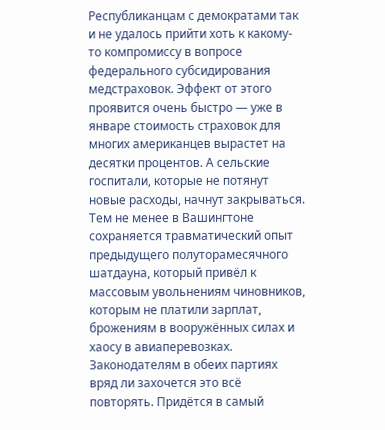Республиканцам с демократами так и не удалось прийти хоть к какому-то компромиссу в вопросе федерального субсидирования медстраховок. Эффект от этого проявится очень быстро — уже в январе стоимость страховок для многих американцев вырастет на десятки процентов. А сельские госпитали, которые не потянут новые расходы, начнут закрываться.
Тем не менее в Вашингтоне сохраняется травматический опыт предыдущего полуторамесячного шатдауна, который привёл к массовым увольнениям чиновников, которым не платили зарплат, брожениям в вооружённых силах и хаосу в авиаперевозках.
Законодателям в обеих партиях вряд ли захочется это всё повторять. Придётся в самый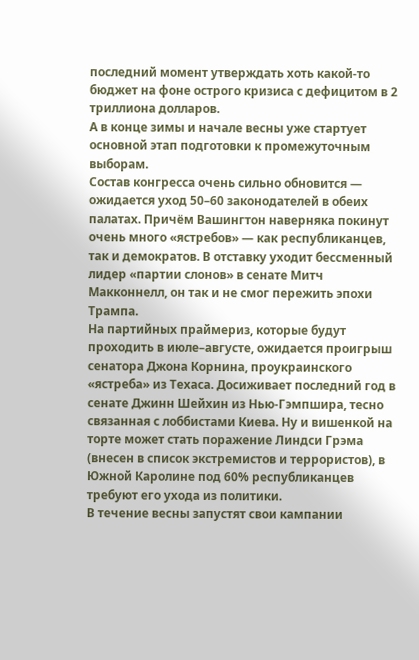последний момент утверждать хоть какой-то бюджет на фоне острого кризиса с дефицитом в 2 триллиона долларов.
А в конце зимы и начале весны уже стартует основной этап подготовки к промежуточным выборам.
Состав конгресса очень сильно обновится — ожидается уход 50–60 законодателей в обеих палатах. Причём Вашингтон наверняка покинут очень много «ястребов» — как республиканцев, так и демократов. В отставку уходит бессменный лидер «партии слонов» в сенате Митч Макконнелл, он так и не смог пережить эпохи Трампа.
На партийных праймериз, которые будут проходить в июле–августе, ожидается проигрыш сенатора Джона Корнина, проукраинского «ястреба» из Техаса. Досиживает последний год в сенате Джинн Шейхин из Нью-Гэмпшира, тесно связанная с лоббистами Киева. Ну и вишенкой на торте может стать поражение Линдси Грэма (внесен в список экстремистов и террористов), в Южной Каролине под 60% республиканцев требуют его ухода из политики.
В течение весны запустят свои кампании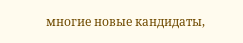многие новые кандидаты,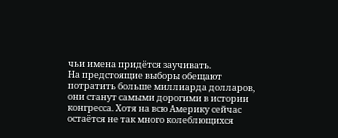чьи имена придётся заучивать.
На предстоящие выборы обещают потратить больше миллиарда долларов, они станут самыми дорогими в истории конгресса. Хотя на всю Америку сейчас остаётся не так много колеблющихся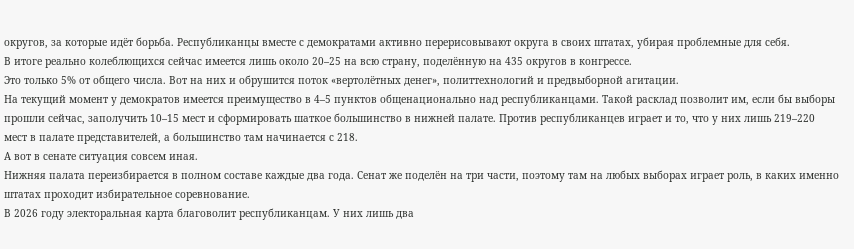округов, за которые идёт борьба. Республиканцы вместе с демократами активно перерисовывают округа в своих штатах, убирая проблемные для себя.
В итоге реально колеблющихся сейчас имеется лишь около 20–25 на всю страну, поделённую на 435 округов в конгрессе.
Это только 5% от общего числа. Вот на них и обрушится поток «вертолётных денег», политтехнологий и предвыборной агитации.
На текущий момент у демократов имеется преимущество в 4–5 пунктов общенационально над республиканцами. Такой расклад позволит им, если бы выборы прошли сейчас, заполучить 10–15 мест и сформировать шаткое большинство в нижней палате. Против республиканцев играет и то, что у них лишь 219–220 мест в палате представителей, а большинство там начинается с 218.
А вот в сенате ситуация совсем иная.
Нижняя палата переизбирается в полном составе каждые два года. Сенат же поделён на три части, поэтому там на любых выборах играет роль, в каких именно штатах проходит избирательное соревнование.
В 2026 году электоральная карта благоволит республиканцам. У них лишь два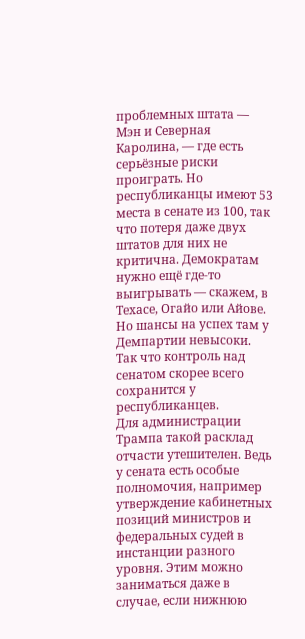проблемных штата — Мэн и Северная Каролина, — где есть серьёзные риски проиграть. Но республиканцы имеют 53 места в сенате из 100, так что потеря даже двух штатов для них не критична. Демократам нужно ещё где-то выигрывать — скажем, в Техасе, Огайо или Айове. Но шансы на успех там у Демпартии невысоки.
Так что контроль над сенатом скорее всего сохранится у республиканцев.
Для администрации Трампа такой расклад отчасти утешителен. Ведь у сената есть особые полномочия, например утверждение кабинетных позиций министров и федеральных судей в инстанции разного уровня. Этим можно заниматься даже в случае, если нижнюю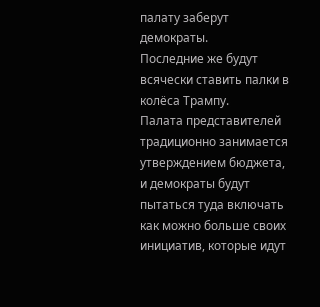палату заберут демократы.
Последние же будут всячески ставить палки в колёса Трампу.
Палата представителей традиционно занимается утверждением бюджета, и демократы будут пытаться туда включать как можно больше своих инициатив, которые идут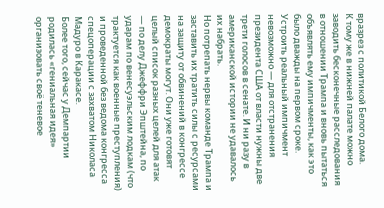вразрез с политикой Белого дома.
К тому же в нижней палате можно заводить бесконечные расследования в отношении Трампа и вновь пытаться объявлять ему импичменты, как это было дважды на первом сроке.
Устроить реальный импичмент невозможно — для отстранения президента США от власти нужны две трети голосов в сенате. И ни разу в американской истории не удавалось их набрать.
Но потрепать нервы команде Трампа и заставить их тратить силы с ресурсами на защиту от обвинений в конгрессе демократы могут. Они уже готовят целый список разных целей для атак — по делу Джеффри Эпштейна, по ударам по венесуэльским лодкам (что трактуется как военные преступления) и проведенной без ведома конгресса спецоперации с захватом Николаса Мадуро в Каракасе.
Более того, сейчас у Демпартии родилась «гениальная идея» организовать своё теневое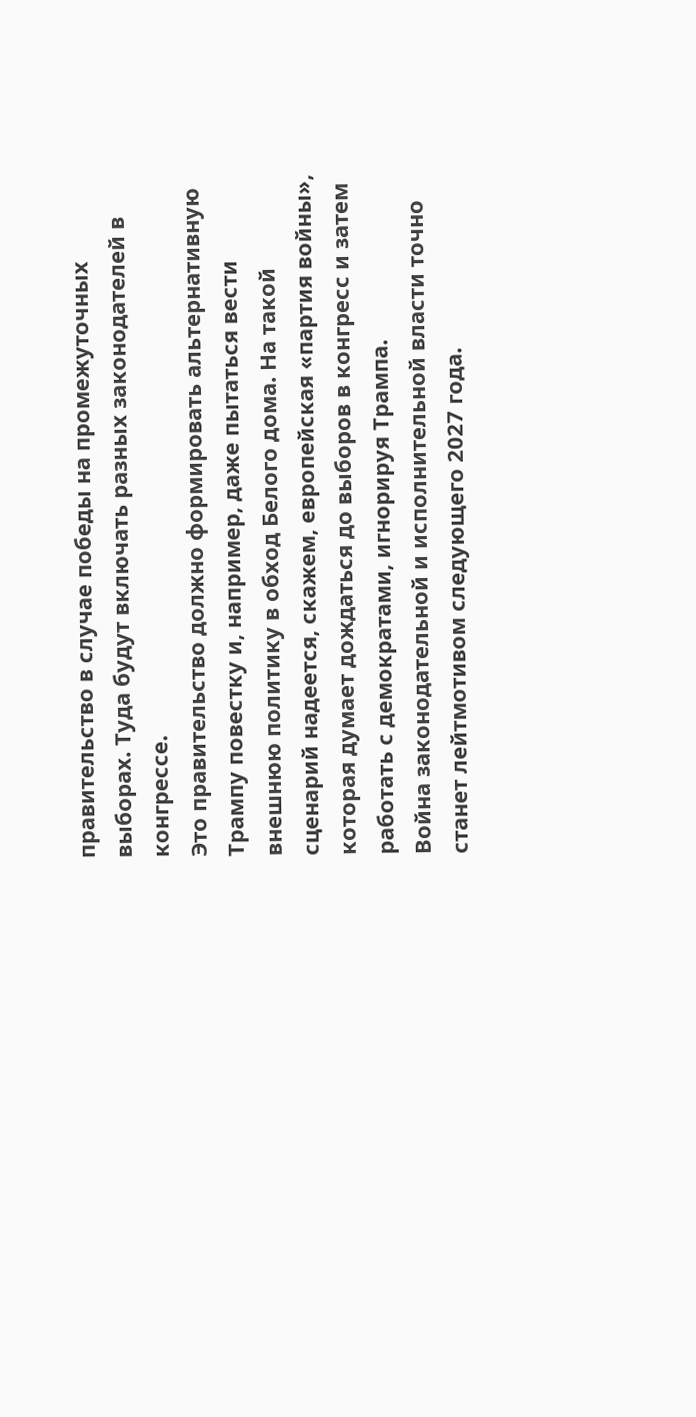правительство в случае победы на промежуточных выборах. Туда будут включать разных законодателей в конгрессе.
Это правительство должно формировать альтернативную Трампу повестку и, например, даже пытаться вести внешнюю политику в обход Белого дома. На такой сценарий надеется, скажем, европейская «партия войны», которая думает дождаться до выборов в конгресс и затем работать с демократами, игнорируя Трампа.
Война законодательной и исполнительной власти точно станет лейтмотивом следующего 2027 года.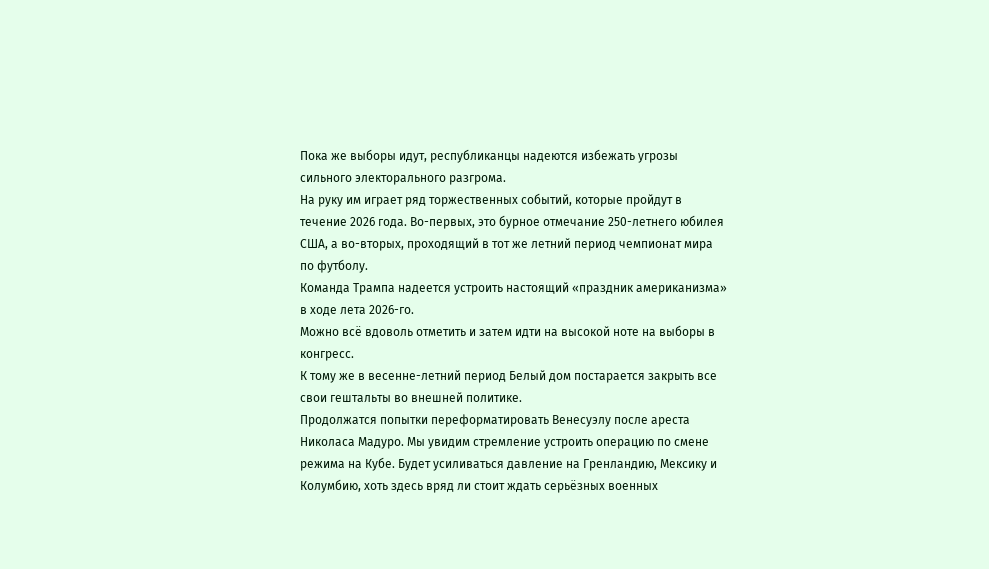Пока же выборы идут, республиканцы надеются избежать угрозы сильного электорального разгрома.
На руку им играет ряд торжественных событий, которые пройдут в течение 2026 года. Во-первых, это бурное отмечание 250-летнего юбилея США, а во-вторых, проходящий в тот же летний период чемпионат мира по футболу.
Команда Трампа надеется устроить настоящий «праздник американизма» в ходе лета 2026-го.
Можно всё вдоволь отметить и затем идти на высокой ноте на выборы в конгресс.
К тому же в весенне-летний период Белый дом постарается закрыть все свои гештальты во внешней политике.
Продолжатся попытки переформатировать Венесуэлу после ареста Николаса Мадуро. Мы увидим стремление устроить операцию по смене режима на Кубе. Будет усиливаться давление на Гренландию, Мексику и Колумбию, хоть здесь вряд ли стоит ждать серьёзных военных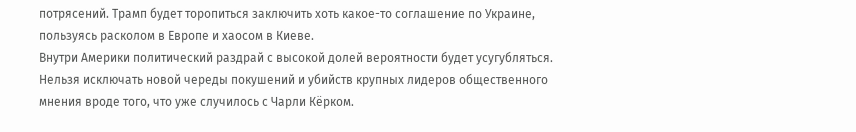потрясений. Трамп будет торопиться заключить хоть какое-то соглашение по Украине, пользуясь расколом в Европе и хаосом в Киеве.
Внутри Америки политический раздрай с высокой долей вероятности будет усугубляться.
Нельзя исключать новой череды покушений и убийств крупных лидеров общественного мнения вроде того, что уже случилось с Чарли Кёрком.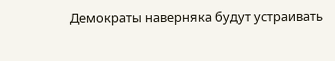Демократы наверняка будут устраивать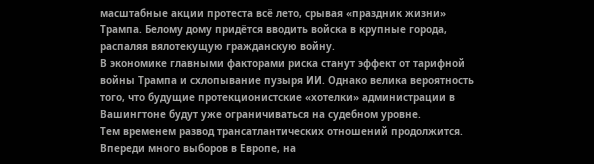масштабные акции протеста всё лето, срывая «праздник жизни» Трампа. Белому дому придётся вводить войска в крупные города, распаляя вялотекущую гражданскую войну.
В экономике главными факторами риска станут эффект от тарифной войны Трампа и схлопывание пузыря ИИ. Однако велика вероятность того, что будущие протекционистские «хотелки» администрации в Вашингтоне будут уже ограничиваться на судебном уровне.
Тем временем развод трансатлантических отношений продолжится. Впереди много выборов в Европе, на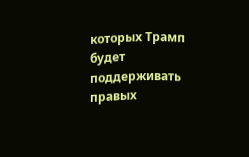которых Трамп будет поддерживать правых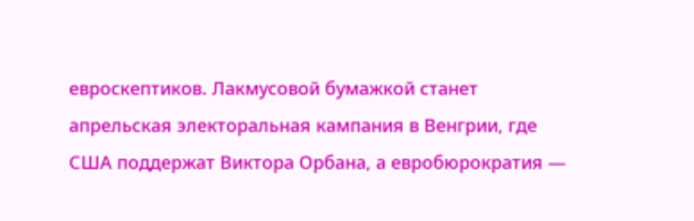евроскептиков. Лакмусовой бумажкой станет апрельская электоральная кампания в Венгрии, где США поддержат Виктора Орбана, а евробюрократия —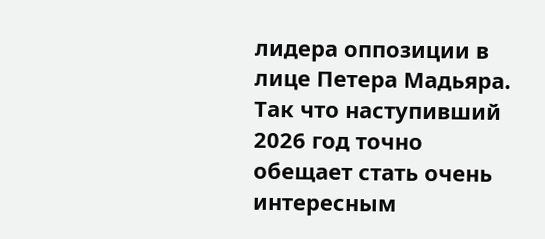лидера оппозиции в лице Петера Мадьяра.
Так что наступивший 2026 год точно обещает стать очень интересным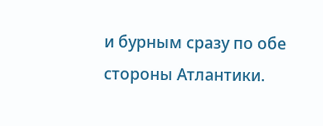и бурным сразу по обе стороны Атлантики.